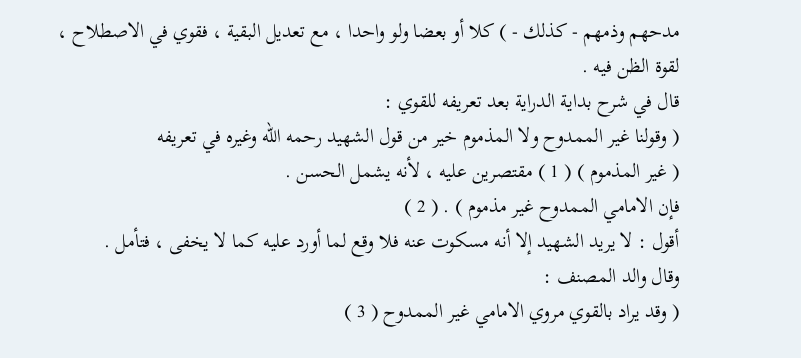مدحهم وذمهم - كذلك - ) كلا أو بعضا ولو واحدا ، مع تعديل البقية ، فقوي في الاصطلاح ،
لقوة الظن فيه .
قال في شرح بداية الدراية بعد تعريفه للقوي :
( وقولنا غير الممدوح ولا المذموم خير من قول الشهيد رحمه الله وغيره في تعريفه
( غير المذموم ) ( 1 ) مقتصرين عليه ، لأنه يشمل الحسن .
فإن الامامي الممدوح غير مذموم ) . ( 2 )
أقول : لا يريد الشهيد إلا أنه مسكوت عنه فلا وقع لما أورد عليه كما لا يخفى ، فتأمل .
وقال والد المصنف :
( وقد يراد بالقوي مروي الامامي غير الممدوح ( 3 )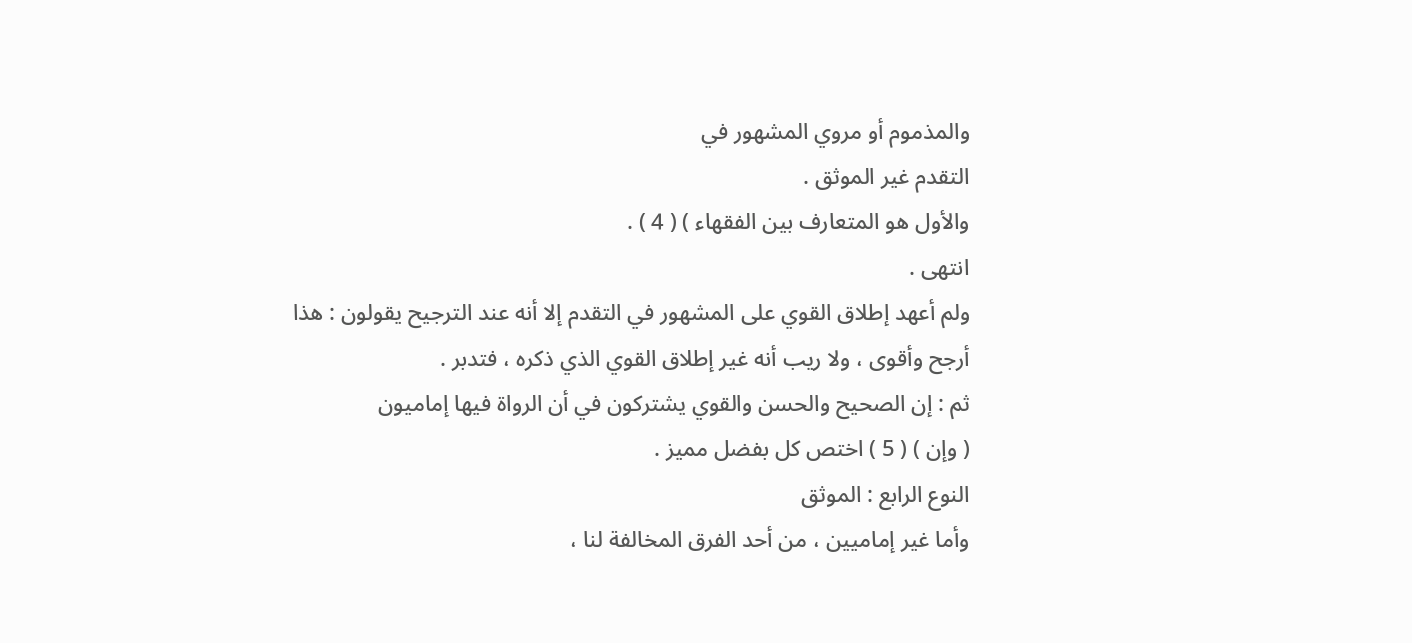والمذموم أو مروي المشهور في
التقدم غير الموثق .
والأول هو المتعارف بين الفقهاء ) ( 4 ) .
انتهى .
ولم أعهد إطلاق القوي على المشهور في التقدم إلا أنه عند الترجيح يقولون : هذا
أرجح وأقوى ، ولا ريب أنه غير إطلاق القوي الذي ذكره ، فتدبر .
ثم : إن الصحيح والحسن والقوي يشتركون في أن الرواة فيها إماميون
( وإن ) ( 5 ) اختص كل بفضل مميز .
النوع الرابع : الموثق
وأما غير إماميين ، من أحد الفرق المخالفة لنا ،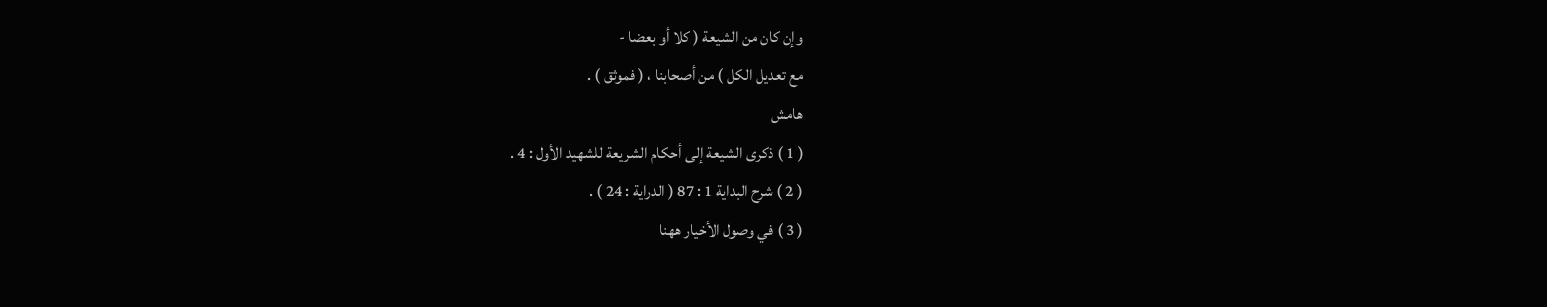وإن كان من الشيعة ( كلا أو بعضا -
مع تعديل الكل ) من أصحابنا ، ( فموثق ) .
هامش
( 1 ) ذكرى الشيعة إلى أحكام الشريعة للشهيد الأول : 4 .
( 2 ) شرح البداية 1 : 87 ( الدراية : 24 ) .
( 3 ) في وصول الأخيار ههنا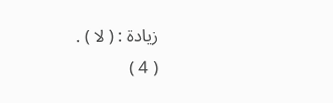زيادة : ( لا ) .
( 4 )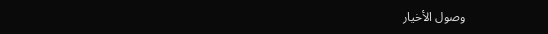وصول الأخيار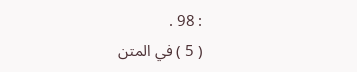: 98 .
( 5 ) في المتن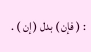: ( فإن ) بدل ( إن ) .